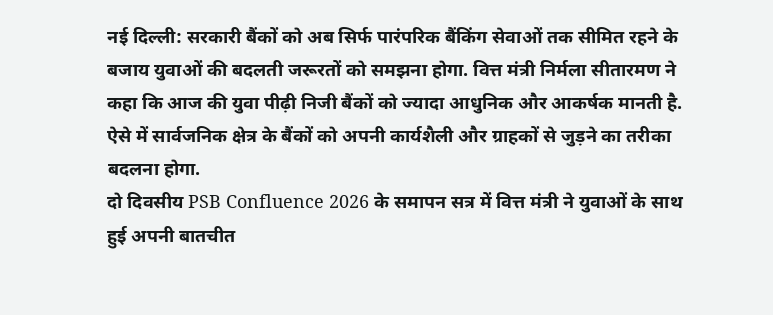नई दिल्ली: सरकारी बैंकों को अब सिर्फ पारंपरिक बैंकिंग सेवाओं तक सीमित रहने के बजाय युवाओं की बदलती जरूरतों को समझना होगा. वित्त मंत्री निर्मला सीतारमण ने कहा कि आज की युवा पीढ़ी निजी बैंकों को ज्यादा आधुनिक और आकर्षक मानती है. ऐसे में सार्वजनिक क्षेत्र के बैंकों को अपनी कार्यशैली और ग्राहकों से जुड़ने का तरीका बदलना होगा.
दो दिवसीय PSB Confluence 2026 के समापन सत्र में वित्त मंत्री ने युवाओं के साथ हुई अपनी बातचीत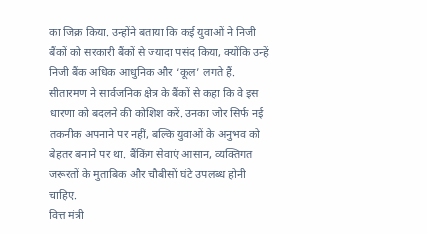का जिक्र किया. उन्होंने बताया कि कई युवाओं ने निजी बैंकों को सरकारी बैंकों से ज्यादा पसंद किया, क्योंकि उन्हें निजी बैंक अधिक आधुनिक और ‘कूल’ लगते हैं. सीतारमण ने सार्वजनिक क्षेत्र के बैंकों से कहा कि वे इस धारणा को बदलने की कोशिश करें. उनका जोर सिर्फ नई तकनीक अपनाने पर नहीं, बल्कि युवाओं के अनुभव को बेहतर बनाने पर था. बैंकिंग सेवाएं आसान, व्यक्तिगत जरूरतों के मुताबिक और चौबीसों घंटे उपलब्ध होनी चाहिए.
वित्त मंत्री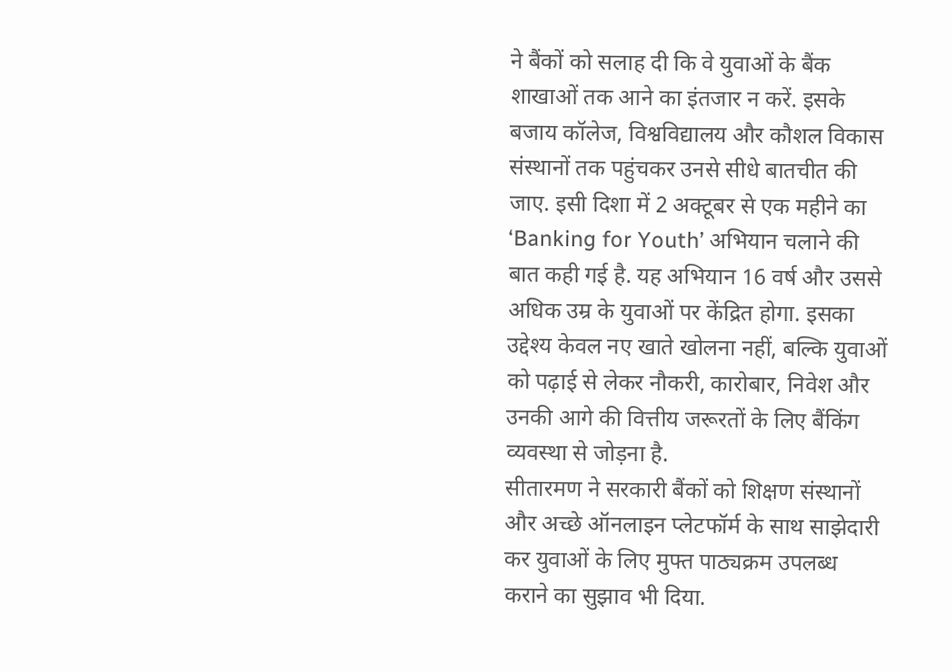ने बैंकों को सलाह दी कि वे युवाओं के बैंक शाखाओं तक आने का इंतजार न करें. इसके बजाय कॉलेज, विश्वविद्यालय और कौशल विकास संस्थानों तक पहुंचकर उनसे सीधे बातचीत की जाए. इसी दिशा में 2 अक्टूबर से एक महीने का ‘Banking for Youth’ अभियान चलाने की बात कही गई है. यह अभियान 16 वर्ष और उससे अधिक उम्र के युवाओं पर केंद्रित होगा. इसका उद्देश्य केवल नए खाते खोलना नहीं, बल्कि युवाओं को पढ़ाई से लेकर नौकरी, कारोबार, निवेश और उनकी आगे की वित्तीय जरूरतों के लिए बैंकिंग व्यवस्था से जोड़ना है.
सीतारमण ने सरकारी बैंकों को शिक्षण संस्थानों और अच्छे ऑनलाइन प्लेटफॉर्म के साथ साझेदारी कर युवाओं के लिए मुफ्त पाठ्यक्रम उपलब्ध कराने का सुझाव भी दिया.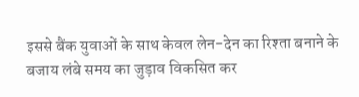इससे बैंक युवाओं के साथ केवल लेन-देन का रिश्ता बनाने के बजाय लंबे समय का जुड़ाव विकसित कर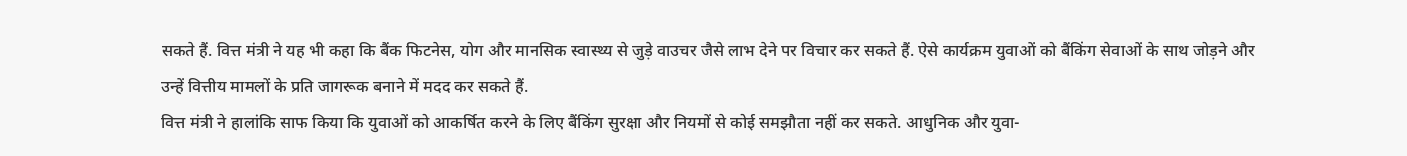सकते हैं. वित्त मंत्री ने यह भी कहा कि बैंक फिटनेस, योग और मानसिक स्वास्थ्य से जुड़े वाउचर जैसे लाभ देने पर विचार कर सकते हैं. ऐसे कार्यक्रम युवाओं को बैंकिंग सेवाओं के साथ जोड़ने और उन्हें वित्तीय मामलों के प्रति जागरूक बनाने में मदद कर सकते हैं.
वित्त मंत्री ने हालांकि साफ किया कि युवाओं को आकर्षित करने के लिए बैंकिंग सुरक्षा और नियमों से कोई समझौता नहीं कर सकते. आधुनिक और युवा-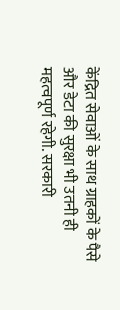केंद्रित सेवाओं के साथ ग्राहकों के पैसे और डेटा की सुरक्षा भी उतनी ही महत्वपूर्ण रहेगी. सरकारी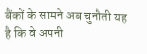बैंकों के सामने अब चुनौती यह है कि वे अपनी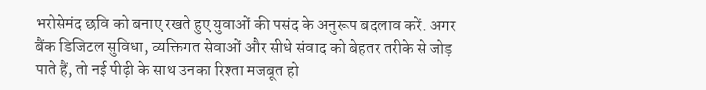भरोसेमंद छवि को बनाए रखते हुए युवाओं की पसंद के अनुरूप बदलाव करें. अगर बैंक डिजिटल सुविधा, व्यक्तिगत सेवाओं और सीधे संवाद को बेहतर तरीके से जोड़ पाते हैं, तो नई पीढ़ी के साथ उनका रिश्ता मजबूत हो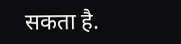सकता है.